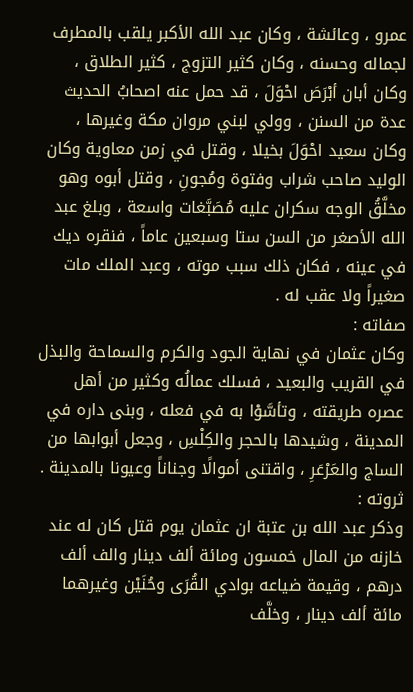عمرو ، وعائشة ، وكان عبد الله الأكبر يلقب بالمطرف لجماله وحسنه ، وكان كثير التزوج ، كثير الطلاق ، وكان أبان أبْرَصَ احْوَلَ ، قد حمل عنه اصحابُ الحديث عدة من السنن ، وولي لبني مروان مكة وغيرها ، وكان سعيد احْوَلَ بخيلا ، وقتل في زمن معاوية وكان الوليد صاحب شراب وفتوة ومُجونِ ، وقتل أبوه وهو مخلَّقُ الوجه سكران عليه مُصَبَّغات واسعة ، وبلغ عبد الله الأصغر من السن ستا وسبعين عاماً ، فنقره ديك في عينه ، فكان ذلك سبب موته ، وعبد الملك مات صغيراً ولا عقب له .
صفاته :
وكان عثمان في نهاية الجود والكرم والسماحة والبذل في القريب والبعيد ، فسلك عمالُه وكثير من أهل عصره طريقته ، وتأسَّوْا به في فعله ، وبنى داره في المدينة ، وشيدها بالحجر والكِلْسِ ، وجعل أبوابها من الساج والعَرْعَرِ ، واقتنى أموالًا وجناناً وعيونا بالمدينة .
ثروته :
وذكر عبد الله بن عتبة ان عثمان يوم قتل كان له عند خازنه من المال خمسون ومائة ألف دينار والف ألف درهم ، وقيمة ضياعه بوادي القُرَى وحُنَيْن وغيرهما مائة ألف دينار ، وخلَّف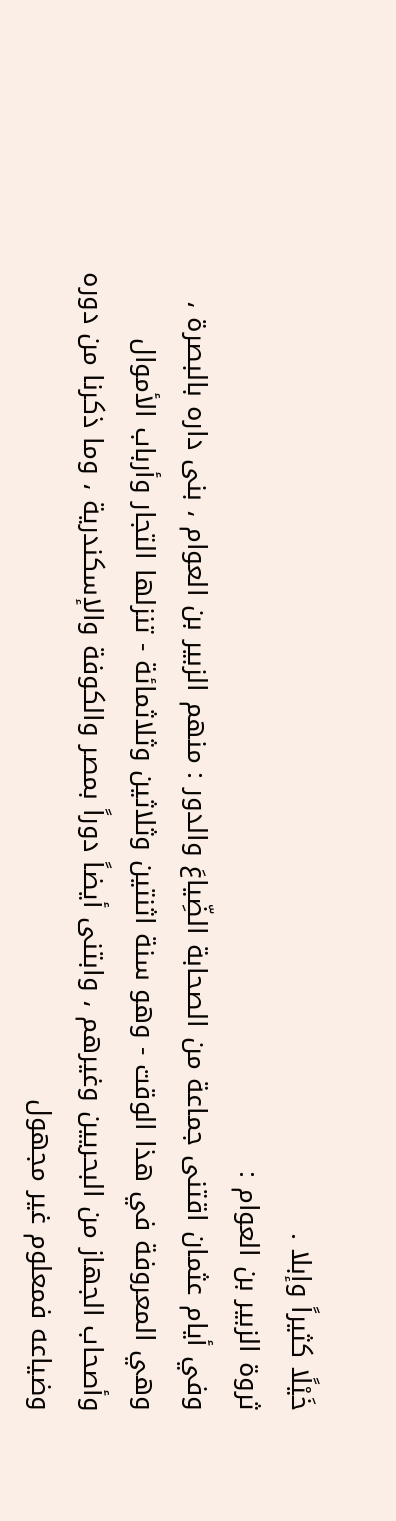خَيْلًا كثيراً وإبلا .
ثروة الزبير بن العوام :
وفي أيام عثمان اقتنى جماعة من الصحابة الضِّياعَ والدور : منهم الزبير بن العوام ، بنى داره بالبصرة ، وهي المعروفة في هذا الوقت - وهو سنة اثنتين وثلاثين وثلاثمائة - تنزلها التجار وأرباب الأموال وأصحاب الجهاز من البحريين وغيرهم ، وابتنى أيضاً دوراً بمصر والكوفة والإسكندرية ، وما ذكرنا من دوره وضياعه فمعلوم غير مجهول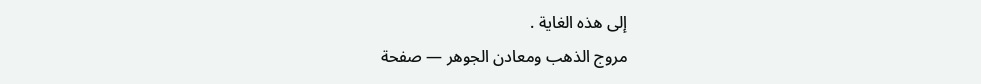إلى هذه الغاية .
مروج الذهب ومعادن الجوهر — صفحة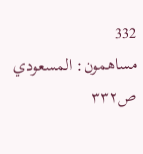332
مساهمون: المسعودي
ص٣٣٢